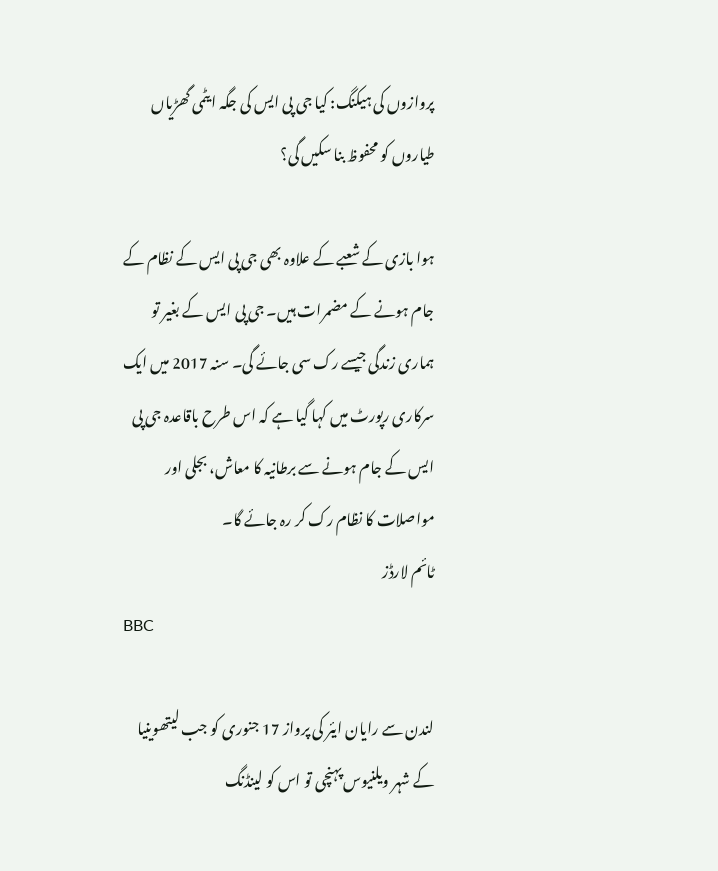پروازوں کی ہیکنگ: کیا جی پی ایس کی جگہ ایٹمی گھڑیاں طیاروں کو محفوظ بنا سکیں گی؟

ہوا بازی کے شعبے کے علاوہ بھی جی پی ایس کے نظام کے جام ہونے کے مضمرات ہیں۔ جی پی ایس کے بغیر تو ہماری زندگی جیسے رک سی جائے گی۔ سنہ 2017 میں ایک سرکاری رپورٹ میں کہا گیا ہے کہ اس طرح باقاعدہ جی پی ایس کے جام ہونے سے برطانیہ کا معاش، بجلی اور مواصلات کا نظام رک کر رہ جائے گا۔
ٹائم لارڈز
BBC

لندن سے رایان ایئر کی پرواز 17 جنوری کو جب لیتھوینیا کے شہر ویلنیوس پہنچی تو اس کو لینڈنگ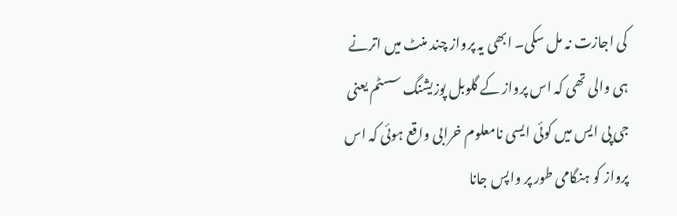کی اجازت نہ مل سکی۔ ابھی یہ پرواز چند منٹ میں اترنے ہی والی تھی کہ اس پرواز کے گلوبل پوزیشنگ سسٹم یعنی جی پی ایس میں کوئی ایسی نامعلوم خرابی واقع ہوئی کہ اس پرواز کو ہنگامی طور پر واپس جانا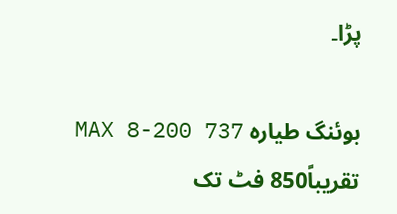پڑا۔

بوئنگ طیارہ MAX 8-200 737 تقریباً850 فٹ تک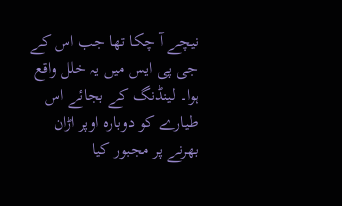نیچے آ چکا تھا جب اس کے جی پی ایس میں یہ خلل واقع ہوا۔ لینڈنگ کے بجائے اس طیارے کو دوبارہ اوپر اڑان بھرنے پر مجبور کیا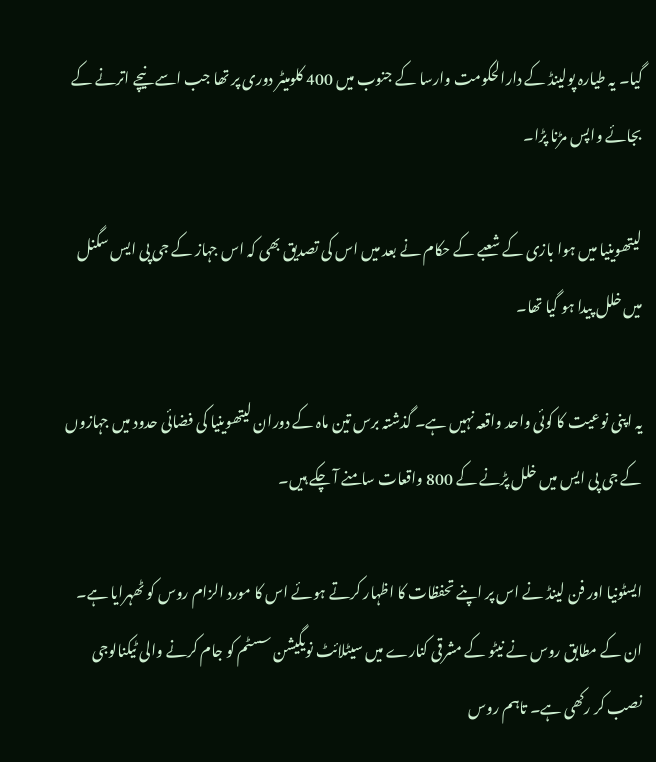گیا۔ یہ طیارہ پولینڈ کے دارالحکومت وارسا کے جنوب میں 400 کلومیٹر دوری پر تھا جب اسے نیچے اترنے کے بجائے واپس مڑنا پڑا۔

لیتھوینیا میں ہوا بازی کے شعبے کے حکام نے بعد میں اس کی تصدیق بھی کہ اس جہاز کے جی پی ایس سگنل میں خلل پیدا ہو گیا تھا۔

یہ اپنی نوعیت کا کوئی واحد واقعہ نہیں ہے۔ گذشتہ برس تین ماہ کے دوران لیتھوینیا کی فضائی حدود میں جہازوں کے جی پی ایس میں خلل پڑنے کے 800 واقعات سامنے آ چکے ہیں۔

ایسٹونیا اور فن لینڈ نے اس پر اپنے تحفظات کا اظہار کرتے ہوئے اس کا مورد الزام روس کو ٹھہرایا ہے۔ ان کے مطابق روس نے نیٹو کے مشرقی کنارے میں سیٹلائٹ نویگیشن سسٹم کو جام کرنے والی ٹیکنالوجی نصب کر رکھی ہے۔ تاہم روس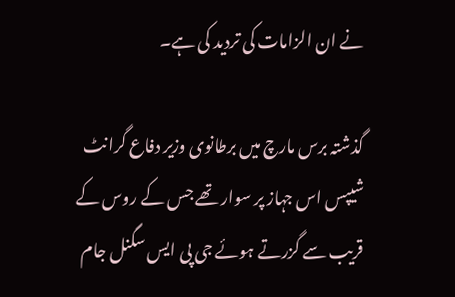نے ان الزامات کی تردید کی ہے۔

گذشتہ برس مارچ میں برطانوی وزیر دفاع گرانٹ شیپس اس جہاز پر سوار تھے جس کے روس کے قریب سے گزرتے ہوئے جی پی ایس سگنل جام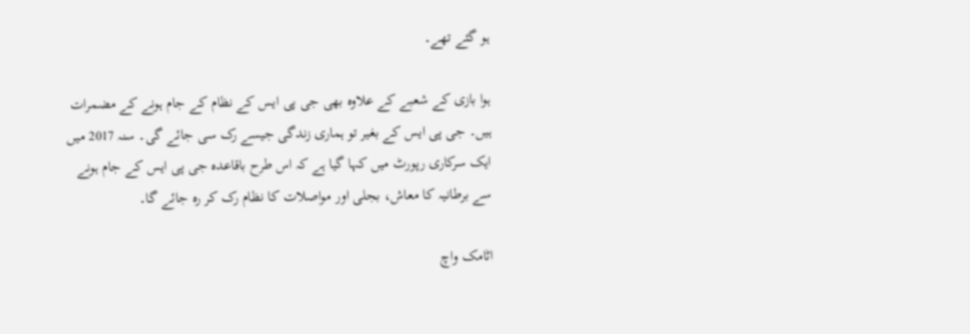ہو گئے تھے۔

ہوا بازی کے شعبے کے علاوہ بھی جی پی ایس کے نظام کے جام ہونے کے مضمرات ہیں۔ جی پی ایس کے بغیر تو ہماری زندگی جیسے رک سی جائے گی۔ سنہ 2017 میں ایک سرکاری رپورٹ میں کہا گیا ہے کہ اس طرح باقاعدہ جی پی ایس کے جام ہونے سے برطانیہ کا معاش، بجلی اور مواصلات کا نظام رک کر رہ جائے گا۔

اٹامک واچ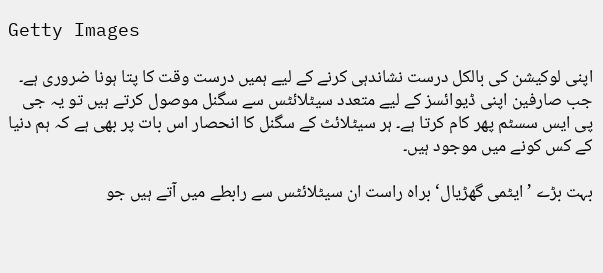Getty Images

اپنی لوکیشن کی بالکل درست نشاندہی کرنے کے لیے ہمیں درست وقت کا پتا ہونا ضروری ہے۔ جب صارفین اپنی ڈیوائسز کے لیے متعدد سیٹلائٹس سے سگنل موصول کرتے ہیں تو یہ جی پی ایس سسٹم پھر کام کرتا ہے۔ ہر سیٹلائٹ کے سگنل کا انحصار اس بات پر بھی ہے کہ ہم دنیا کے کس کونے میں موجود ہیں۔

بہت بڑے ’ایٹمی گھڑیال‘ براہ راست ان سیٹلائٹس سے رابطے میں آتے ہیں جو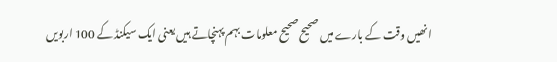انھیں وقت کے بارے میں صحیح صحیح معلومات بہم پہنچاتے ہیں یعنی ایک سیکنڈ کے 100 اربویں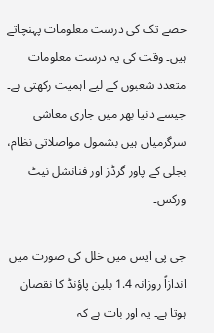حصے تک کی درست معلومات پہنچاتے ہیں۔ وقت کی یہ درست معلومات متعدد شعبوں کے لیے اہمیت رکھتی ہے۔ جیسے دنیا بھر میں جاری معاشی سرگرمیاں ہیں بشمول مواصلاتی نظام، بجلی کے پاور گرڈز اور فنانشل نیٹ ورکس۔

جی پی ایس میں خلل کی صورت میں اندازاً روزانہ 1.4 بلین پاؤنڈ کا نقصان ہوتا ہے۔ یہ اور بات ہے کہ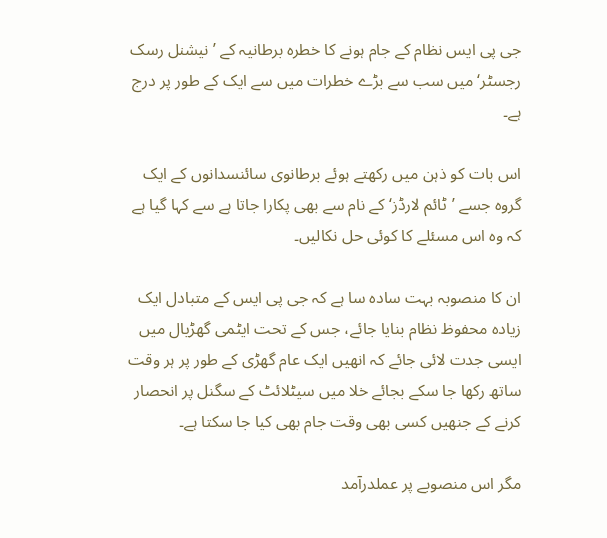جی پی ایس نظام کے جام ہونے کا خطرہ برطانیہ کے ’نیشنل رسک رجسٹر‘ میں سب سے بڑے خطرات میں سے ایک کے طور پر درج ہے۔

اس بات کو ذہن میں رکھتے ہوئے برطانوی سائنسدانوں کے ایک گروہ جسے ’ٹائم لارڈز‘ کے نام سے بھی پکارا جاتا ہے سے کہا گیا ہے کہ وہ اس مسئلے کا کوئی حل نکالیں۔

ان کا منصوبہ بہت سادہ سا ہے کہ جی پی ایس کے متبادل ایک زیادہ محفوظ نظام بنایا جائے، جس کے تحت ایٹمی گھڑیال میں ایسی جدت لائی جائے کہ انھیں ایک عام گھڑی کے طور پر ہر وقت ساتھ رکھا جا سکے بجائے خلا میں سیٹلائٹ کے سگنل پر انحصار کرنے کے جنھیں کسی بھی وقت جام بھی کیا جا سکتا ہے۔

مگر اس منصوبے پر عملدرآمد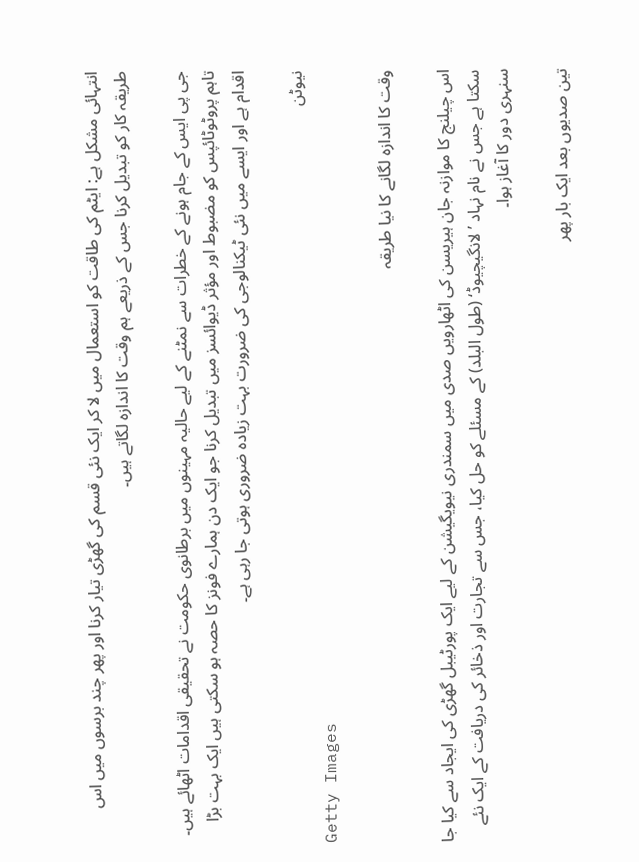انتہائی مشکل ہے: ایٹم کی طاقت کو استعمال میں لا کر ایک نئی قسم کی گھڑی تیار کرنا اور پھر چند برسوں میں اس طریقہ کار کو تبدیل کرنا جس کے ذریعے ہم وقت کا اندازہ لگاتے ہیں۔

جی پی ایس کے جام ہونے کے خطرات سے نمٹنے کے لیے حالیہ مہینوں میں برطانوی حکومت نے تحقیقی اقدامات اٹھائے ہیں۔ تاہم پروٹوٹائپس کو مضبوط اور مؤثر ڈیوائسز میں تبدیل کرنا جو ایک دن ہمارے فونز کا حصہ ہو سکتی ہیں ایک بہت بڑا اقدام ہے اور ایسے میں نئی ٹیکنالوجی کی ضرورت بہت زیادہ ضروری ہوتی جا رہی ہے۔

نیوٹن
Getty Images

وقت کا اندازہ لگانے کا نیا طریقہ

اس چیلنج کا موازنہ جان ہیریسن کی اٹھارویں صدی میں سمندری نیویگیشن کے لیے ایک پورٹیبل گھڑی کی ایجاد سے کیا جا سکتا ہے جس نے نام نہاد ’لانگیچیوڈ‘ (طول البلد) کے مسئلے کو حل کیا، جس سے تجارت اور ذخائر کی دریافت کے ایک نئے سنہری دور کا آغاز ہوا۔

تین صدیوں بعد ایک بار پھر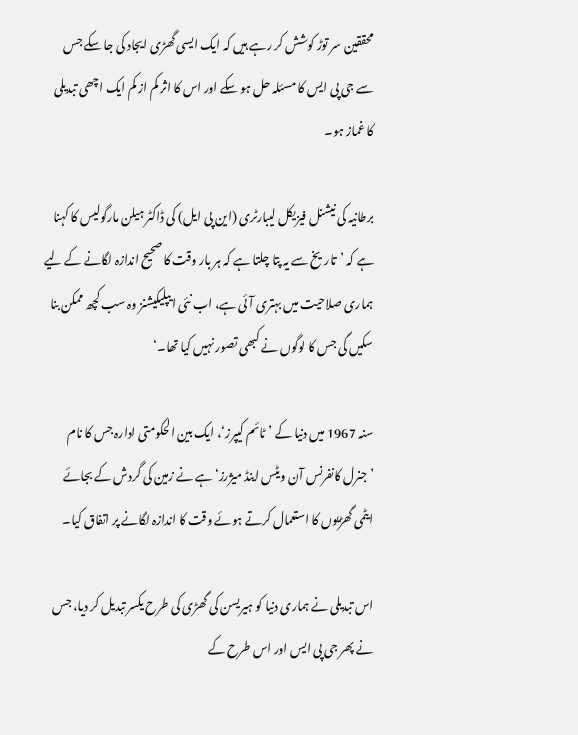محققین سر توڑ کوشش کر رہے ہیں کہ ایک ایسی گھڑی ایجاد کی جا سکے جس سے جی پی ایس کا مسئلہ حل ہو سکے اور اس کا اثر کم از کم ایک اچھی تبدیلی کا غماز ہو۔

برطانیہ کی نیشنل فیزیکل لیبارٹری (این پی ایل) کی ڈاکٹر ہیلن مارگولیس کا کہنا ہے کہ ’تاریخ سے یہ پتا چلتا ہے کہ ہر بار وقت کا صحیح اندازہ لگانے کے لیے ہماری صلاحیت میں بہتری آئی ہے، اب نئی ایپلیکیشنز وہ سب کچھ ممکن بنا سکیں گی جس کا لوگوں نے کبھی تصور نہیں کیا تھا۔‘

سنہ 1967 میں دنیا کے ’ٹائم کیپرز‘، ایک بین الحکومتی ادارہ جس کا نام ’جنرل کانفرنس آن ویٹس اینڈ میژرز‘ ہے نے زمین کی گردش کے بجائے ایٹمی گھڑیوں کا استعمال کرتے ہوئے وقت کا اندازہ لگانے پر اتفاق کیا۔

اس تبدیلی نے ہماری دنیا کو ہیریسن کی گھڑی کی طرح یکسر تبدیل کر دیا، جس نے پھر جی پی ایس اور اس طرح کے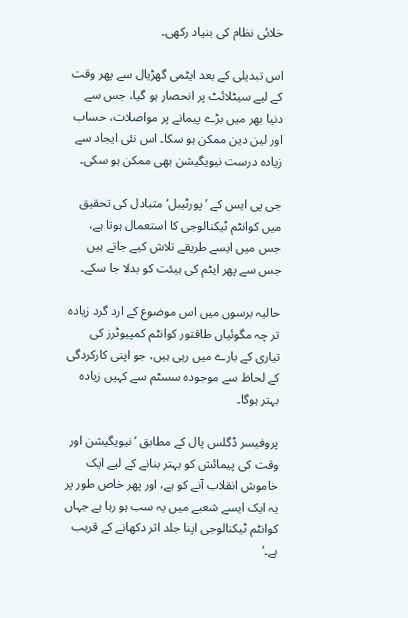خلائی نظام کی بنیاد رکھی۔

اس تبدیلی کے بعد ایٹمی گھڑیال سے پھر وقت کے لیے سیٹلائٹ پر انحصار ہو گیا، جس سے دنیا بھر میں بڑے پیمانے پر مواصلات، حساب اور لین دین ممکن ہو سکا۔ اس نئی ایجاد سے زیادہ درست نیویگیشن بھی ممکن ہو سکی۔

جی پی ایس کے ’پورٹیبل‘ متبادل کی تحقیق میں کوانٹم ٹیکنالوجی کا استعمال ہوتا ہے، جس میں ایسے طریقے تلاش کیے جاتے ہیں جس سے پھر ایٹم کی ہیئت کو بدلا جا سکے۔

حالیہ برسوں میں اس موضوع کے ارد گرد زیادہ تر چہ مگوئیاں طاقتور کوانٹم کمپیوٹرز کی تیاری کے بارے میں رہی ہیں، جو اپنی کارکردگی کے لحاظ سے موجودہ سسٹم سے کہیں زیادہ بہتر ہوگا۔

پروفیسر ڈگلس پال کے مطابق ’نیویگیشن اور وقت کی پیمائش کو بہتر بنانے کے لیے ایک خاموش انقلاب آنے کو ہے، اور پھر خاص طور پر یہ ایک ایسے شعبے میں یہ سب ہو رہا ہے جہاں کوانٹم ٹیکنالوجی اپنا جلد اثر دکھانے کے قریب ہے۔‘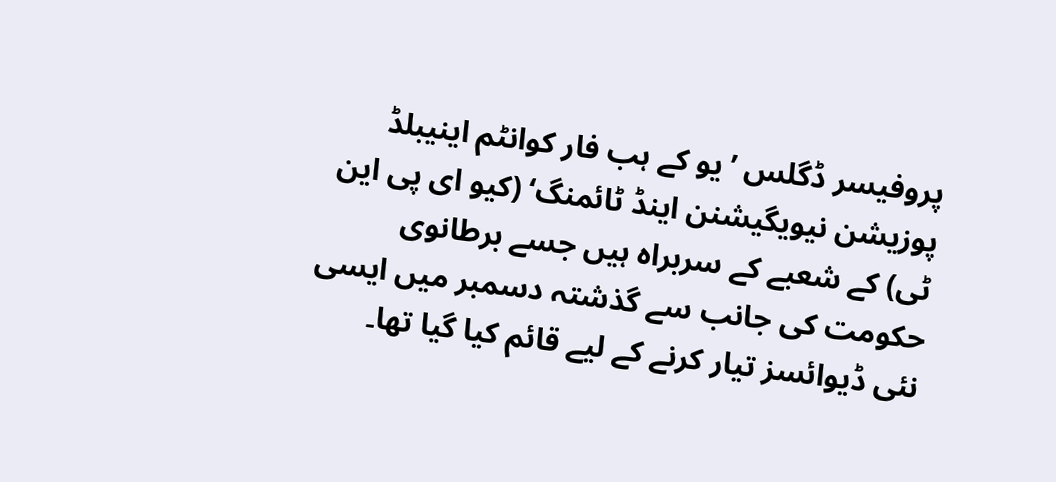پروفیسر ڈگلس ’یو کے ہب فار کوانٹم اینیبلڈ پوزیشن نیویگیشنن اینڈ ٹائمنگ‘ (کیو ای پی این ٹی) کے شعبے کے سربراہ ہیں جسے برطانوی حکومت کی جانب سے گذشتہ دسمبر میں ایسی نئی ڈیوائسز تیار کرنے کے لیے قائم کیا گیا تھا۔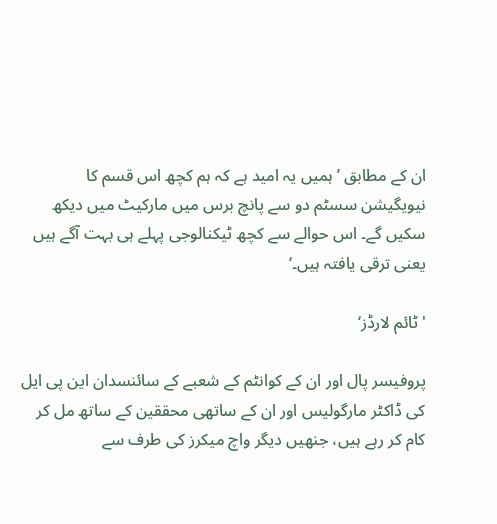ان کے مطابق ’ہمیں یہ امید ہے کہ ہم کچھ اس قسم کا نیویگیشن سسٹم دو سے پانچ برس میں مارکیٹ میں دیکھ سکیں گے۔ اس حوالے سے کچھ ٹیکنالوجی پہلے ہی بہت آگے ہیں یعنی ترقی یافتہ ہیں۔‘

'ٹائم لارڈز‘

پروفیسر پال اور ان کے کوانٹم کے شعبے کے سائنسدان این پی ایل کی ڈاکٹر مارگولیس اور ان کے ساتھی محققین کے ساتھ مل کر کام کر رہے ہیں، جنھیں دیگر واچ میکرز کی طرف سے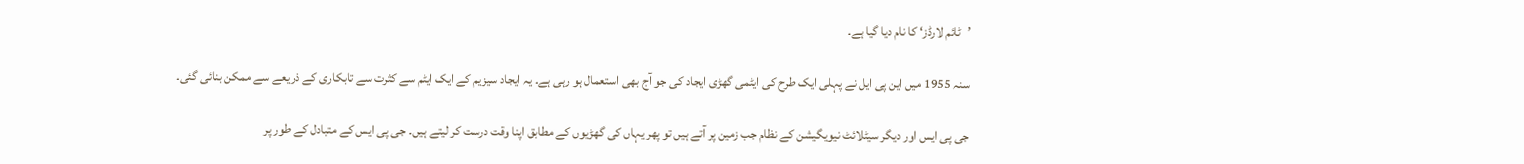’ٹائم لارڈز‘ کا نام دیا گیا ہے۔

سنہ 1955 میں این پی ایل نے پہلی ایک طرح کی ایٹمی گھڑی ایجاد کی جو آج بھی استعمال ہو رہی ہے۔ یہ ایجاد سیزیم کے ایک ایٹم سے کثرت سے تابکاری کے ذریعے سے ممکن بنائی گئی۔

جی پی ایس اور دیگر سیٹلائٹ نیویگیشن کے نظام جب زمین پر آتے ہیں تو پھر یہاں کی گھڑیوں کے مطابق اپنا وقت درست کر لیتے ہیں۔ جی پی ایس کے متبادل کے طور پر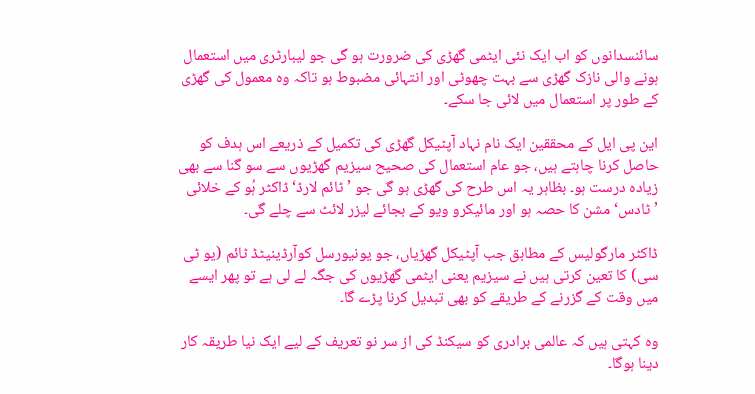سائنسدانوں کو اب ایک نئی ایٹمی گھڑی کی ضرورت ہو گی جو لیبارٹری میں استعمال ہونے والی نازک گھڑی سے بہت چھوٹی اور انتہائی مضبوط ہو تاکہ وہ معمول کی گھڑی کے طور پر استعمال میں لائی جا سکے۔

این پی ایل کے محققین ایک نام نہاد آپٹیکل گھڑی کی تکمیل کے ذریعے اس ہدف کو حاصل کرنا چاہتے ہیں، جو عام استعمال کی صحیح سیزیم گھڑیوں سے سو گنا سے بھی زیادہ درست ہو۔ بظاہر یہ اس طرح کی گھڑی ہو گی جو ’ٹائم لارڈ‘ ڈاکٹر ہُو کے خلائی ’ٹادس‘ مشن کا حصہ ہو اور مائیکرو ویو کے بجائے لیزر لائٹ سے چلے گی۔

ڈاکٹر مارگولیس کے مطابق جب آپٹیکل گھڑیاں، جو یونیورسل کوآرڈینیٹڈ ٹائم (یو ٹی سی) کا تعین کرتی ہیں نے سیزیم یعنی ایٹمی گھڑیوں کی جگہ لے لی ہے تو پھر ایسے میں وقت کے گزرنے کے طریقے کو بھی تبدیل کرنا پڑے گا۔

وہ کہتی ہیں کہ عالمی برادری کو سیکنڈ کی از سر نو تعریف کے لیے ایک نیا طریقہ کار دینا ہوگا۔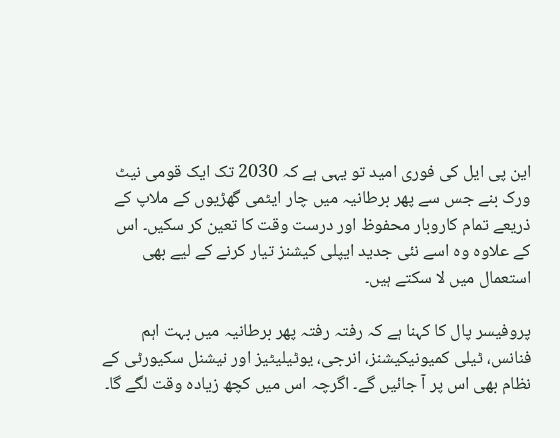این پی ایل کی فوری امید تو یہی ہے کہ 2030 تک ایک قومی نیٹ ورک بنے جس سے پھر برطانیہ میں چار ایٹمی گھڑیوں کے ملاپ کے ذریعے تمام کاروبار محفوظ اور درست وقت کا تعین کر سکیں۔ اس کے علاوہ وہ اسے نئی جدید ایپلی کیشنز تیار کرنے کے لیے بھی استعمال میں لا سکتے ہیں۔

پروفیسر پال کا کہنا ہے کہ رفتہ رفتہ پھر برطانیہ میں بہت اہم فنانس، ٹیلی کمیونیکیشنز، انرجی، یوٹیلیٹیز اور نیشنل سکیورٹی کے نظام بھی اس پر آ جائیں گے۔ اگرچہ اس میں کچھ زیادہ وقت لگے گا۔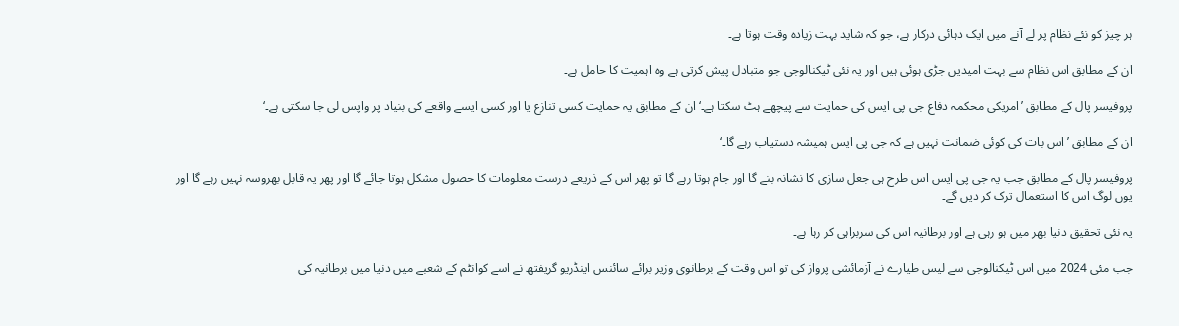ہر چیز کو نئے نظام پر لے آنے میں ایک دہائی درکار ہے، جو کہ شاید بہت زیادہ وقت ہوتا ہے۔

ان کے مطابق اس نظام سے بہت امیدیں جڑی ہوئی ہیں اور یہ نئی ٹیکنالوجی جو متبادل پیش کرتی ہے وہ اہمیت کا حامل ہے۔

پروفیسر پال کے مطابق ’امریکی محکمہ دفاع جی پی ایس کی حمایت سے پیچھے ہٹ سکتا ہے۔‘ ان کے مطابق یہ حمایت کسی تنازع یا اور کسی ایسے واقعے کی بنیاد پر واپس لی جا سکتی ہے۔‘

ان کے مطابق ’اس بات کی کوئی ضمانت نہیں ہے کہ جی پی ایس ہمیشہ دستیاب رہے گا۔‘

پروفیسر پال کے مطابق جب یہ جی پی ایس اس طرح ہی جعل سازی کا نشانہ بنے گا اور جام ہوتا رہے گا تو پھر اس کے ذریعے درست معلومات کا حصول مشکل ہوتا جائے گا اور پھر یہ قابل بھروسہ نہیں رہے گا اور یوں لوگ اس کا استعمال ترک کر دیں گے۔

یہ نئی تحقیق دنیا بھر میں ہو رہی ہے اور برطانیہ اس کی سربراہی کر رہا ہے۔

جب مئی 2024 میں اس ٹیکنالوجی سے لیس طیارے نے آزمائشی پرواز کی تو اس وقت کے برطانوی وزیر برائے سائنس اینڈریو گریفتھ نے اسے کوانٹم کے شعبے میں دنیا میں برطانیہ کی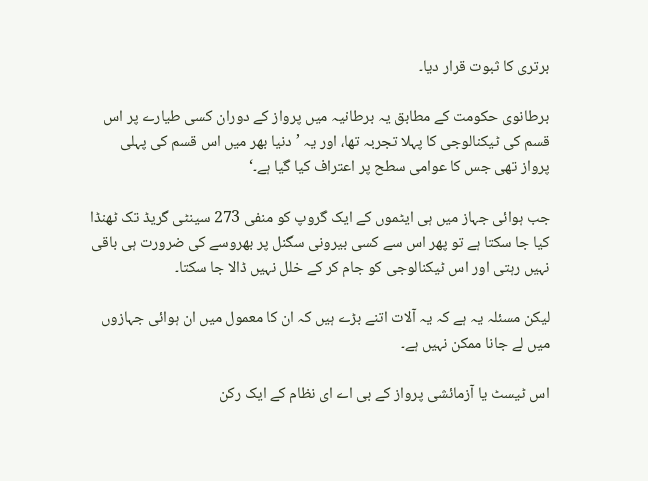برتری کا ثبوت قرار دیا۔

برطانوی حکومت کے مطابق یہ برطانیہ میں پرواز کے دوران کسی طیارے پر اس قسم کی ٹیکنالوجی کا پہلا تجربہ تھا، اور یہ ’دنیا بھر میں اس قسم کی پہلی پرواز تھی جس کا عوامی سطح پر اعتراف کیا گیا ہے۔‘

جب ہوائی جہاز میں ہی ایٹموں کے ایک گروپ کو منفی 273 سینٹی گریڈ تک ٹھنڈا کیا جا سکتا ہے تو پھر اس سے کسی بیرونی سگنل پر بھروسے کی ضرورت ہی باقی نہیں رہتی اور اس ٹیکنالوجی کو جام کر کے خلل نہیں ڈالا جا سکتا۔

لیکن مسئلہ یہ ہے کہ یہ آلات اتنے بڑے ہیں کہ ان کا معمول میں ان ہوائی جہازوں میں لے جانا ممکن نہیں ہے۔

اس ٹیسٹ یا آزمائشی پرواز کے بی اے ای نظام کے ایک رکن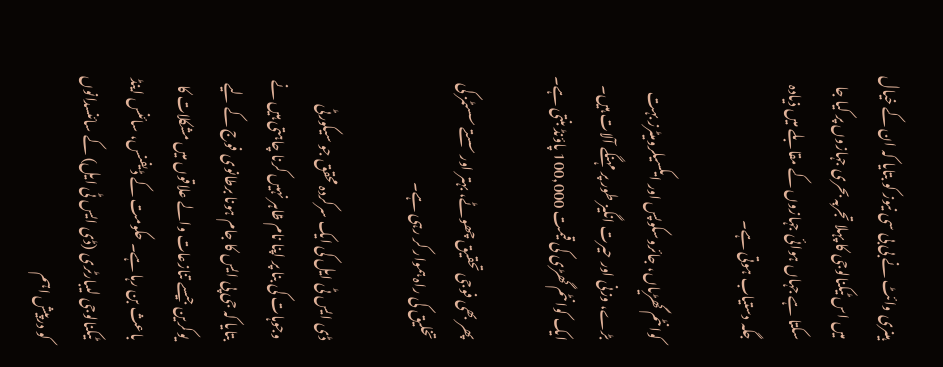ہینری وائٹ نے بی بی سی نیوز کو بتایا کہ ان کے خیال میں اس ٹیکنالوجی کا پہلا تجربہ بحری جہازوں پر کیا جا سکتا ہے جہاں ہوائی جہازوں کے مقابلے میں ذیادہ جگہ دستیاب ہوتی ہے۔

کوانٹم گھڑیاں، جائروسکوپس اور ایکسیلرومیٹرز بہت بڑے، وزنی اور حیرت انگیز طور پر مہنگے آلات ہیں۔ ایک کوانٹم گھڑی کی قیمت 100,000 پاؤنڈ بنتی ہے۔

پھر بھی فوجی تحقیق چھوٹے، بہتر اور سستے سسٹمز کی تخلیق کی راہ ہموار کر رہی ہے۔

ڈی ایس ٹی ایل کی ایک سرکردہ محقق جو سیکورٹی وجوہات کی بنا پر اپنا نام ظاہر نہیں کرنا چاہتی ہیں نے بتایا کہ جی پی ایس کا جام ہونا برطانوی فوج کے لیے یوکرین جیسے تنازعات والے علاقوں میں مشکلات کا باعث بن رہا ہے۔ حکومت کے ڈیفنس، سائنس اینڈ ٹیکنالوجی لیبارٹری (ڈی ایس ٹی ایل) کے سائنسدانوں کو درپیش اہم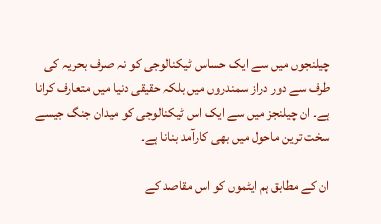چیلنجوں میں سے ایک حساس ٹیکنالوجی کو نہ صرف بحریہ کی طرف سے دور دراز سمندروں میں بلکہ حقیقی دنیا میں متعارف کرانا ہے۔ ان چیلنجز میں سے ایک اس ٹیکنالوجی کو میدان جنگ جیسے سخت ترین ماحول میں بھی کارآمد بنانا ہے۔

ان کے مطابق ہم ایٹموں کو اس مقاصد کے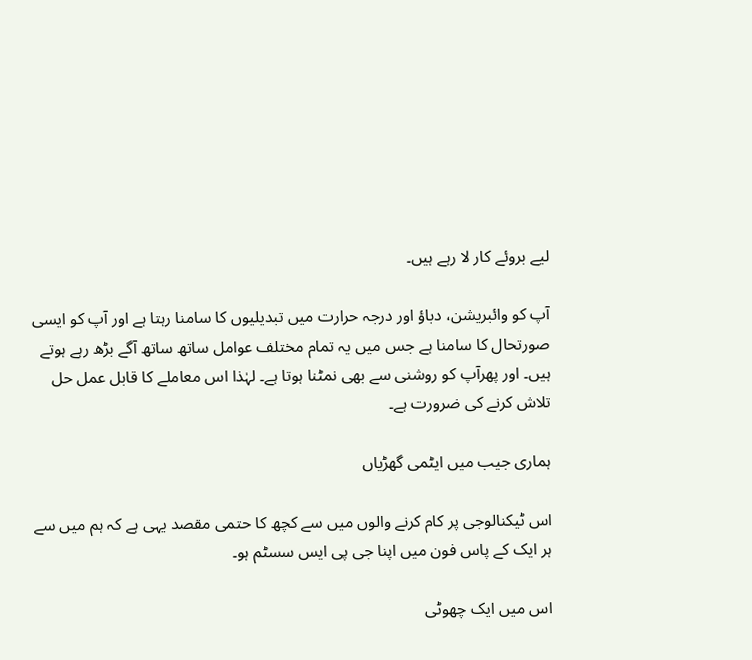لیے بروئے کار لا رہے ہیں۔

آپ کو وائبریشن، دباؤ اور درجہ حرارت میں تبدیلیوں کا سامنا رہتا ہے اور آپ کو ایسی صورتحال کا سامنا ہے جس میں یہ تمام مختلف عوامل ساتھ ساتھ آگے بڑھ رہے ہوتے ہیں۔ اور پھرآپ کو روشنی سے بھی نمٹنا ہوتا ہے۔ لہٰذا اس معاملے کا قابل عمل حل تلاش کرنے کی ضرورت ہے۔

ہماری جیب میں ایٹمی گھڑیاں

اس ٹیکنالوجی پر کام کرنے والوں میں سے کچھ کا حتمی مقصد یہی ہے کہ ہم میں سے ہر ایک کے پاس فون میں اپنا جی پی ایس سسٹم ہو۔

اس میں ایک چھوٹی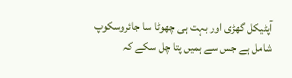آپٹیکل گھڑی اور بہت ہی چھوٹا سا جائروسکوپ شامل ہے جس سے ہمیں پتا چل سکے کہ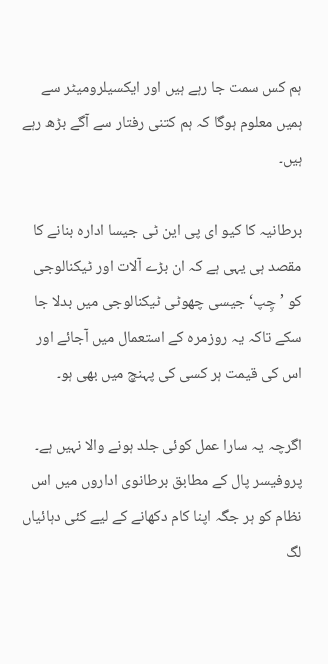ہم کس سمت جا رہے ہیں اور ایکسیلرومیٹر سے ہمیں معلوم ہوگا کہ ہم کتنی رفتار سے آگے بڑھ رہے ہیں۔

برطانیہ کا کیو ای پی این ٹی جیسا ادارہ بنانے کا مقصد ہی یہی ہے کہ ان بڑے آلات اور ٹیکنالوجی کو ’چِپ‘ جیسی چھوٹی ٹیکنالوجی میں بدلا جا سکے تاکہ یہ روزمرہ کے استعمال میں آجائے اور اس کی قیمت ہر کسی کی پہنچ میں بھی ہو۔

اگرچہ یہ سارا عمل کوئی جلد ہونے والا نہیں ہے۔ پروفیسر پال کے مطابق برطانوی اداروں میں اس نظام کو ہر جگہ اپنا کام دکھانے کے لیے کئی دہائیاں لگ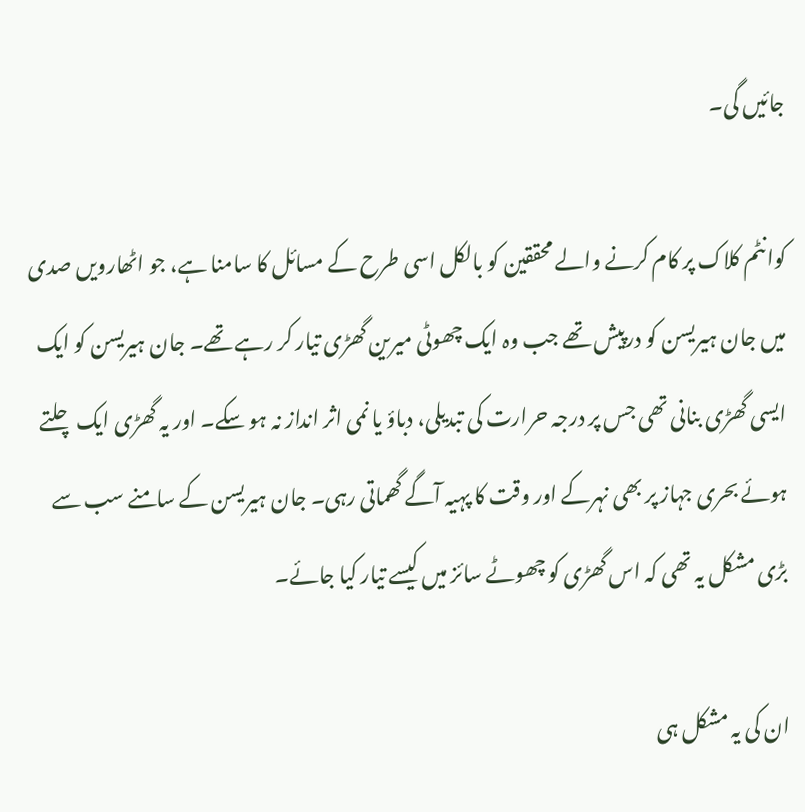جائیں گی۔

کوانٹم کلاک پر کام کرنے والے محققین کو بالکل اسی طرح کے مسائل کا سامنا ہے، جو اٹھارویں صدی میں جان ہیریسن کو درپیش تھے جب وہ ایک چھوٹی میرین گھڑی تیار کر رہے تھے۔ جان ہیریسن کو ایک ایسی گھڑی بنانی تھی جس پر درجہ حرارت کی تبدیلی، دباؤ یا نمی اثر انداز نہ ہو سکے۔ اور یہ گھڑی ایک چلتے ہوئے بحری جہاز پر بھی نہرکے اور وقت کا پہیہ آگے گھماتی رہی۔ جان ہیریسن کے سامنے سب سے بڑی مشکل یہ تھی کہ اس گھڑی کو چھوٹے سائز میں کیسے تیار کیا جائے۔

ان کی یہ مشکل ہی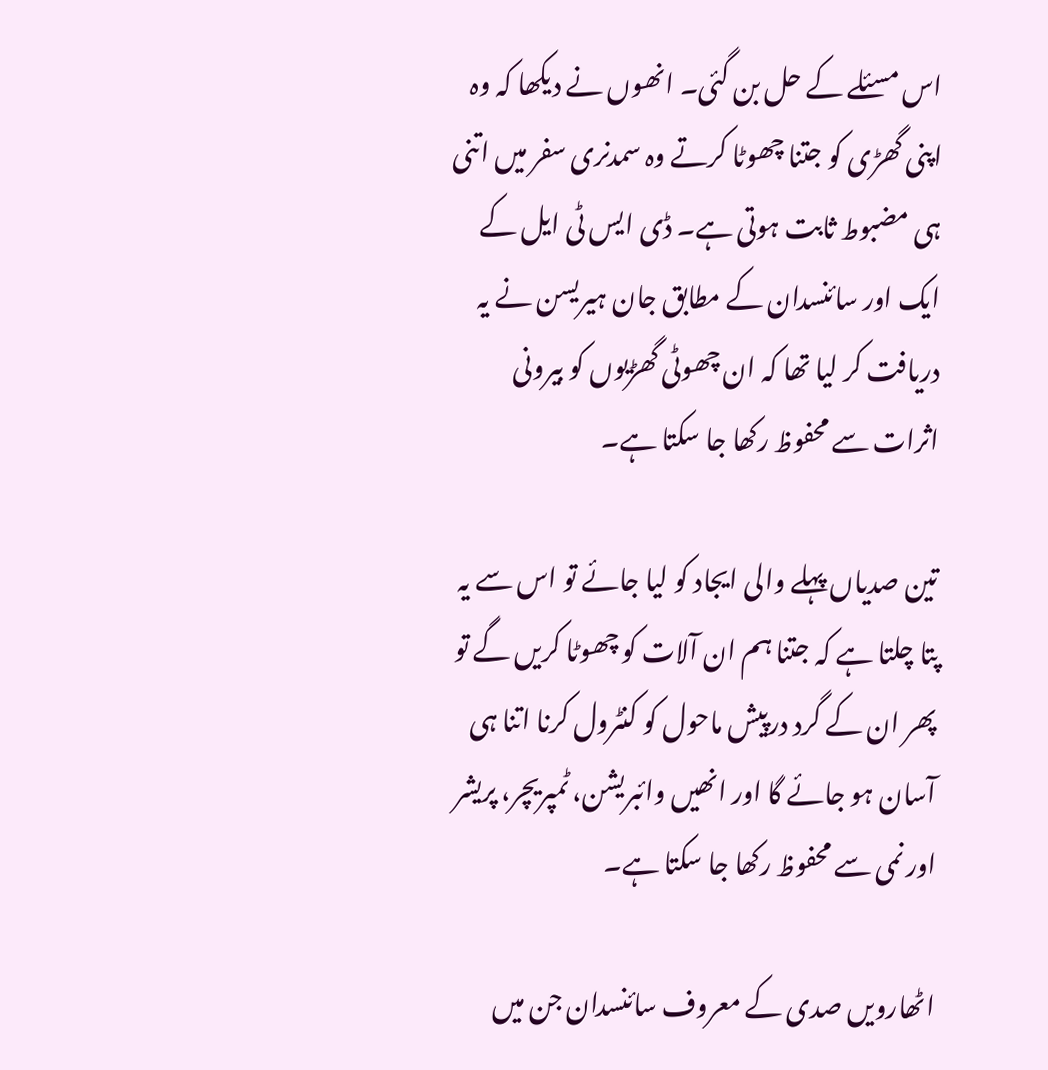اس مسئلے کے حل بن گئی۔ انھوں نے دیکھا کہ وہ اپنی گھڑی کو جتنا چھوٹا کرتے وہ سمدنری سفر میں اتنی ہی مضبوط ثابت ہوتی ہے۔ ڈی ایس ٹی ایل کے ایک اور سائنسدان کے مطابق جان ہیریسن نے یہ دریافت کر لیا تھا کہ ان چھوٹی گھڑیوں کو بیرونی اثرات سے محفوظ رکھا جا سکتا ہے۔

تین صدیاں پہلے والی ایجاد کو لیا جائے تو اس سے یہ پتا چلتا ہے کہ جتنا ہم ان آلات کو چھوٹا کریں گے تو پھر ان کے گرد درپیش ماحول کو کنٹرول کرنا اتنا ہی آسان ہو جائے گا اور انھیں وائبریشن، ٹمپریچر، پریشر اور نمی سے محفوظ رکھا جا سکتا ہے۔

اٹھارویں صدی کے معروف سائنسدان جن میں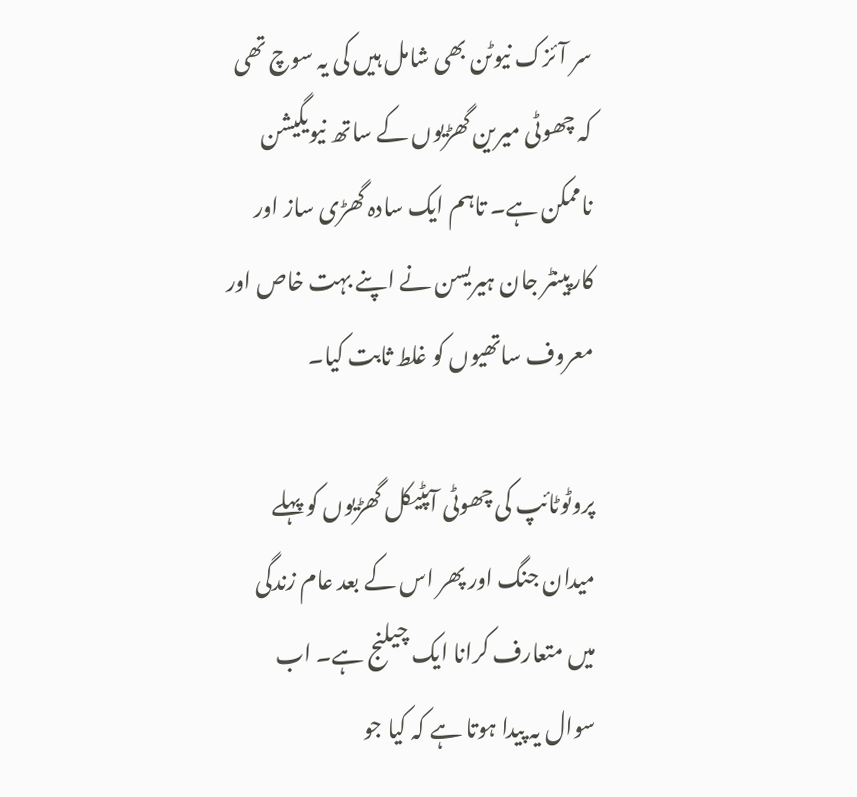سر آئزک نیوٹن بھی شامل ہیں کی یہ سوچ تھی کہ چھوٹی میرین گھڑیوں کے ساتھ نیویگیشن ناممکن ہے۔ تاہم ایک سادہ گھڑی ساز اور کارپینٹر جان ہیریسن نے اپنے بہت خاص اور معروف ساتھیوں کو غلط ثابت کیا۔

پروٹوٹائپ کی چھوٹی آپٹیکل گھڑیوں کو پہلے میدان جنگ اور پھر اس کے بعد عام زندگی میں متعارف کرانا ایک چیلنج ہے۔ اب سوال یہ پیدا ہوتا ہے کہ کیا جو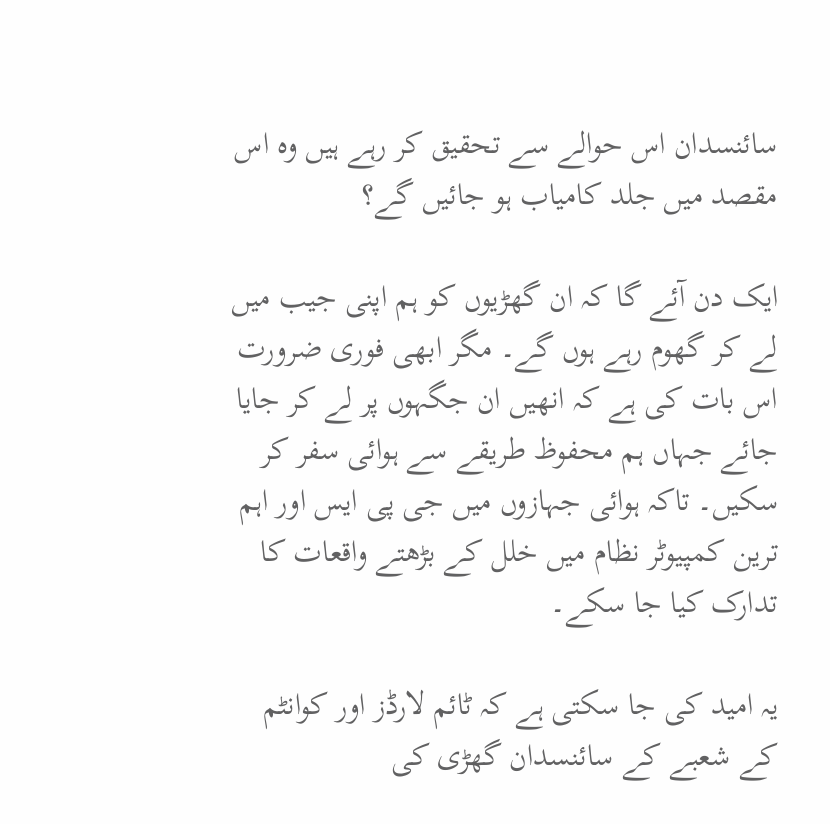سائنسدان اس حوالے سے تحقیق کر رہے ہیں وہ اس مقصد میں جلد کامیاب ہو جائیں گے؟

ایک دن آئے گا کہ ان گھڑیوں کو ہم اپنی جیب میں لے کر گھوم رہے ہوں گے۔ مگر ابھی فوری ضرورت اس بات کی ہے کہ انھیں ان جگہوں پر لے کر جایا جائے جہاں ہم محفوظ طریقے سے ہوائی سفر کر سکیں۔ تاکہ ہوائی جہازوں میں جی پی ایس اور اہم ترین کمپیوٹر نظام میں خلل کے بڑھتے واقعات کا تدارک کیا جا سکے۔

یہ امید کی جا سکتی ہے کہ ٹائم لارڈز اور کوانٹم کے شعبے کے سائنسدان گھڑی کی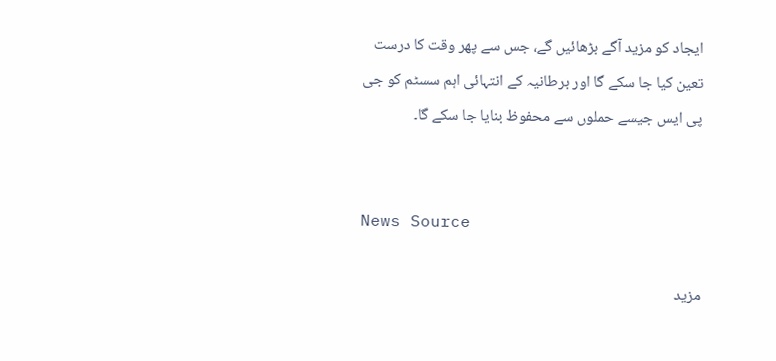ایجاد کو مزید آگے بڑھائیں گے، جس سے پھر وقت کا درست تعین کیا جا سکے گا اور برطانیہ کے انتہائی اہم سسٹم کو جی پی ایس جیسے حملوں سے محفوظ بنایا جا سکے گا۔


News Source

مزید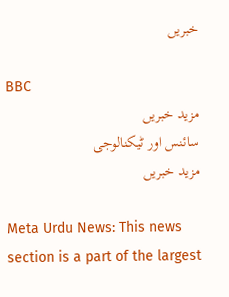خبریں

BBC
مزید خبریں
سائنس اور ٹیکنالوجی
مزید خبریں

Meta Urdu News: This news section is a part of the largest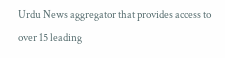Urdu News aggregator that provides access to over 15 leading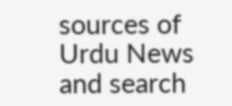sources of Urdu News and search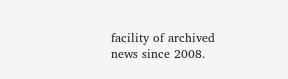facility of archived news since 2008.